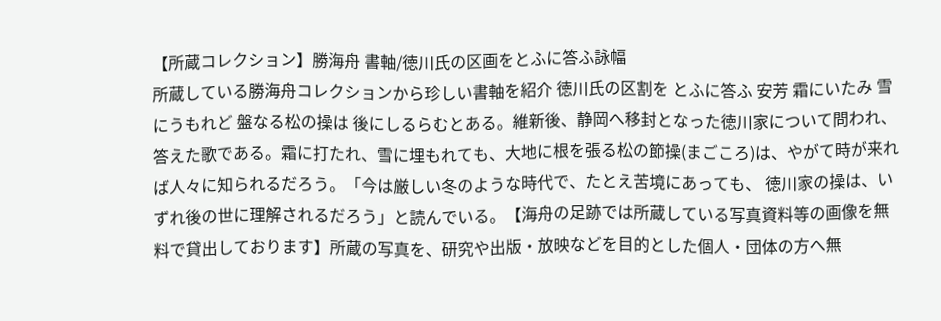【所蔵コレクション】勝海舟 書軸/徳川氏の区画をとふに答ふ詠幅
所蔵している勝海舟コレクションから珍しい書軸を紹介 徳川氏の区割を とふに答ふ 安芳 霜にいたみ 雪にうもれど 盤なる松の操は 後にしるらむとある。維新後、静岡へ移封となった徳川家について問われ、答えた歌である。霜に打たれ、雪に埋もれても、大地に根を張る松の節操(まごころ)は、やがて時が来れば人々に知られるだろう。「今は厳しい冬のような時代で、たとえ苦境にあっても、 徳川家の操は、いずれ後の世に理解されるだろう」と読んでいる。【海舟の足跡では所蔵している写真資料等の画像を無料で貸出しております】所蔵の写真を、研究や出版・放映などを目的とした個人・団体の方へ無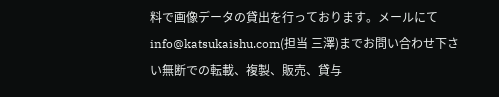料で画像データの貸出を行っております。メールにてinfo@katsukaishu.com(担当 三澤)までお問い合わせ下さい無断での転載、複製、販売、貸与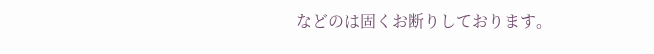などのは固くお断りしております。